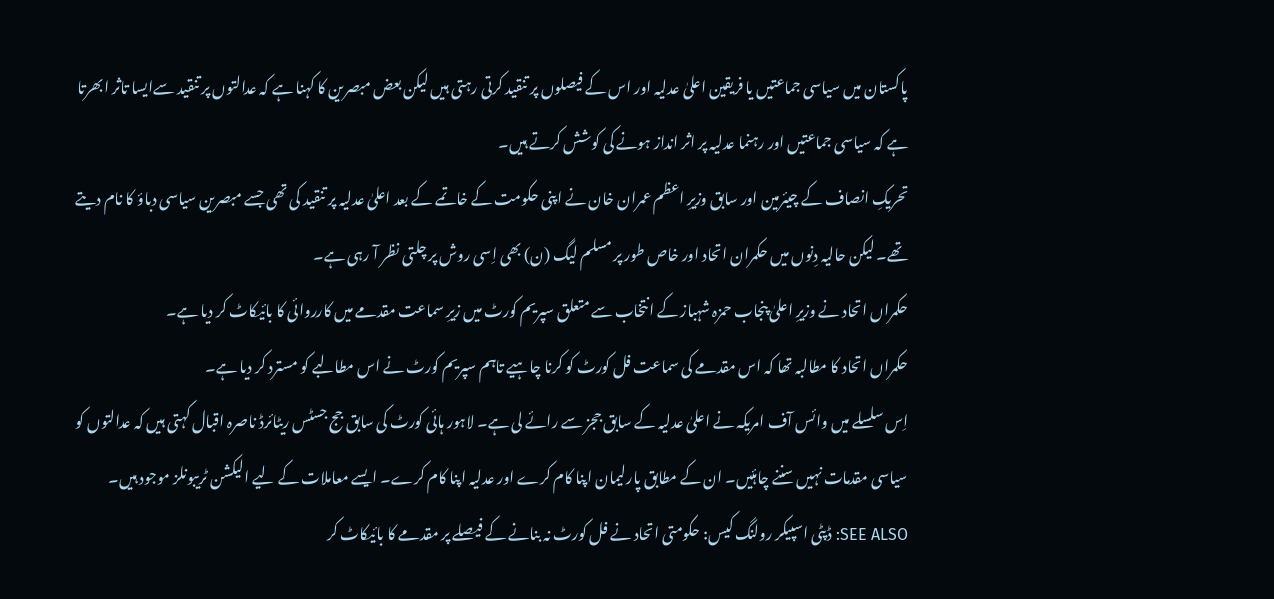پاکستان میں سیاسی جماعتیں یا فریقین اعلیٰ عدلیہ اور اس کے فیصلوں پر تنقید کرتی رہتی ہیں لیکن بعض مبصرین کا کہنا ہے کہ عدالتوں پر تنقید سےایسا تاثر ابھرتا ہے کہ سیاسی جماعتیں اور رہنما عدلیہ پر اثر انداز ہونے کی کوشش کرتے ہیں۔
تحریکِ انصاف کے چیئرمین اور سابق وزیرِ اعظم عمران خان نے اپنی حکومت کے خاتمے کے بعد اعلیٰ عدلیہ پر تنقید کی تھی جسے مبصرین سیاسی دباؤ کا نام دیتے تھے۔ لیکن حالیہ دِنوں میں حکمران اتحاد اور خاص طور پر مسلم لیگ (ن) بھی اِسی روش پر چلتی نظر آ رہی ہے۔
حکمراں اتحاد نے وزیرِ اعلیٰ پنجاب حمزہ شہباز کے انتخاب سے متعلق سپریم کورٹ میں زیرِ سماعت مقدمے میں کارروائی کا بائیکاٹ کر دیا ہے۔
حکمراں اتحاد کا مطالبہ تھا کہ اس مقدمے کی سماعت فل کورٹ کو کرنا چاہیے تاہم سپریم کورٹ نے اس مطالبے کو مسترد کر دیا ہے۔
اِس سلسلے میں وائس آف امریکہ نے اعلیٰ عدلیہ کے سابق ججز سے رائے لی ہے۔ لاہور ہائی کورٹ کی سابق جج جسٹس ریٹائرڈ ناصرہ اقبال کہتی ہیں کہ عدالتوں کو سیاسی مقدمات نہیں سننے چاہئیں۔ ان کے مطابق پارلیمان اپنا کام کرے اور عدلیہ اپنا کام کرے۔ ایسے معاملات کے لیے الیکشن ٹریبونلز موجود ہیں۔
SEE ALSO: ڈپٹی اسپیکر رولنگ کیس: حکومتی اتحاد نے فل کورٹ نہ بنانے کے فیصلے پر مقدمے کا بائیکاٹ کر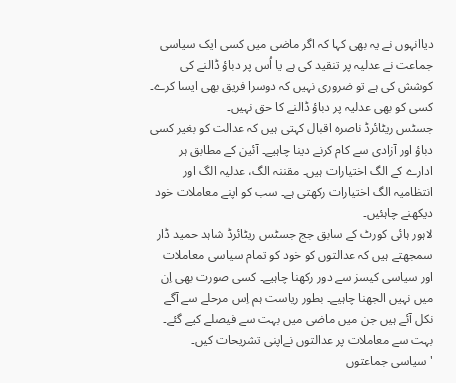دیاانہوں نے یہ بھی کہا کہ اگر ماضی میں کسی ایک سیاسی جماعت نے عدلیہ پر تنقید کی ہے یا اُس پر دباؤ ڈالنے کی کوشش کی ہے تو ضروری نہیں کہ دوسرا فریق بھی ایسا کرے۔ کسی کو بھی عدلیہ پر دباؤ ڈالنے کا حق نہیں۔
جسٹس ریٹائرڈ ناصرہ اقبال کہتی ہیں کہ عدالت کو بغیر کسی دباؤ اور آزادی سے کام کرنے دینا چاہیے۔ آئین کے مطابق ہر ادارے کے الگ اختیارات ہیں۔ مقننہ الگ، عدلیہ الگ اور انتظامیہ الگ اختیارات رکھتی ہے۔ سب کو اپنے معاملات خود دیکھنے چاہئیں۔
لاہور ہائی کورٹ کے سابق جج جسٹس ریٹائرڈ شاہد حمید ڈار سمجھتے ہیں کہ عدالتوں کو خود کو تمام سیاسی معاملات اور سیاسی کیسز سے دور رکھنا چاہیے۔ کسی صورت بھی اِن میں نہیں الجھنا چاہیے۔ بطور ریاست ہم اِس مرحلے سے آگے نکل آئے ہیں جن میں ماضی میں بہت سے فیصلے کیے گئے۔ بہت سے معاملات پر عدالتوں نےاپنی تشریحات کیں۔
'سیاسی جماعتوں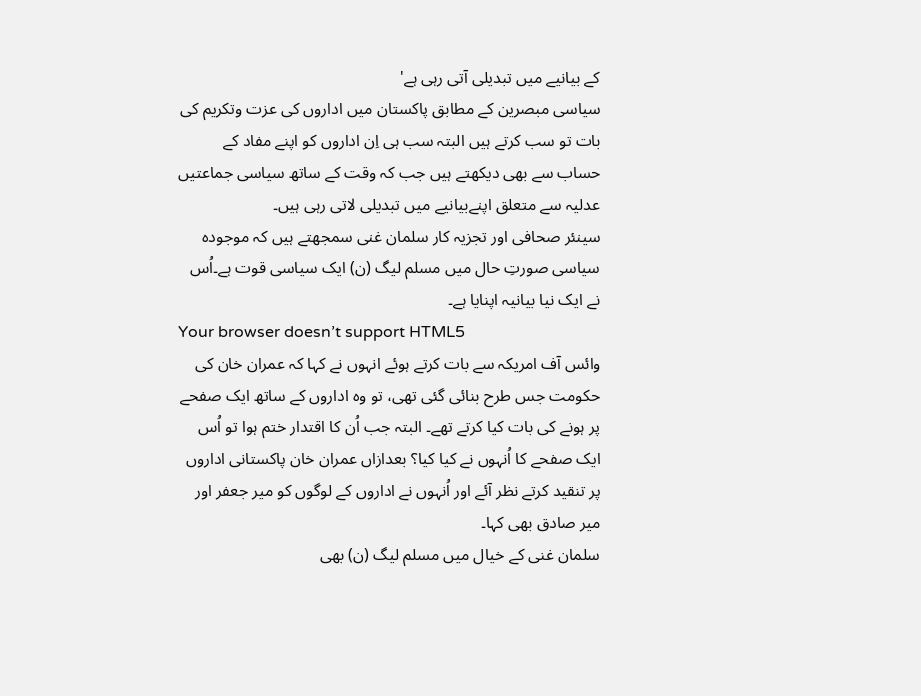کے بیانیے میں تبدیلی آتی رہی ہے'
سیاسی مبصرین کے مطابق پاکستان میں اداروں کی عزت وتکریم کی بات تو سب کرتے ہیں البتہ سب ہی اِن اداروں کو اپنے مفاد کے حساب سے بھی دیکھتے ہیں جب کہ وقت کے ساتھ سیاسی جماعتیں عدلیہ سے متعلق اپنےبیانیے میں تبدیلی لاتی رہی ہیں۔
سینئر صحافی اور تجزیہ کار سلمان غنی سمجھتے ہیں کہ موجودہ سیاسی صورتِ حال میں مسلم لیگ (ن) ایک سیاسی قوت ہے۔اُس نے ایک نیا بیانیہ اپنایا ہے۔
Your browser doesn’t support HTML5
وائس آف امریکہ سے بات کرتے ہوئے انہوں نے کہا کہ عمران خان کی حکومت جس طرح بنائی گئی تھی، تو وہ اداروں کے ساتھ ایک صفحے پر ہونے کی بات کیا کرتے تھے۔ البتہ جب اُن کا اقتدار ختم ہوا تو اُس ایک صفحے کا اُنہوں نے کیا کیا؟ بعدازاں عمران خان پاکستانی اداروں پر تنقید کرتے نظر آئے اور اُنہوں نے اداروں کے لوگوں کو میر جعفر اور میر صادق بھی کہا۔
سلمان غنی کے خیال میں مسلم لیگ (ن) بھی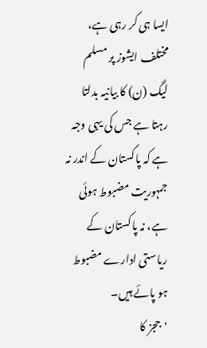ایسا ہی کر رہی ہے، مختلف ایشوز پر مسلم لیگ (ن) کا بیانیہ بدلتا رہتا ہے جس کی یہی وجہ ہے کہ پاکستان کے اندر نہ جمہوریت مضبوط ہوئی ہے، نہ پاکستان کے ریاستی ادارے مضبوط ہو پائے ہیں۔
'ججز کا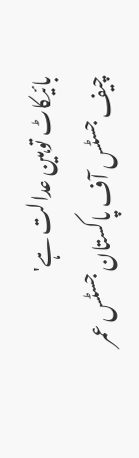بائیکاٹ توہین عدالت ہے'
چیف جسٹس آف پاکستان جسٹس عمر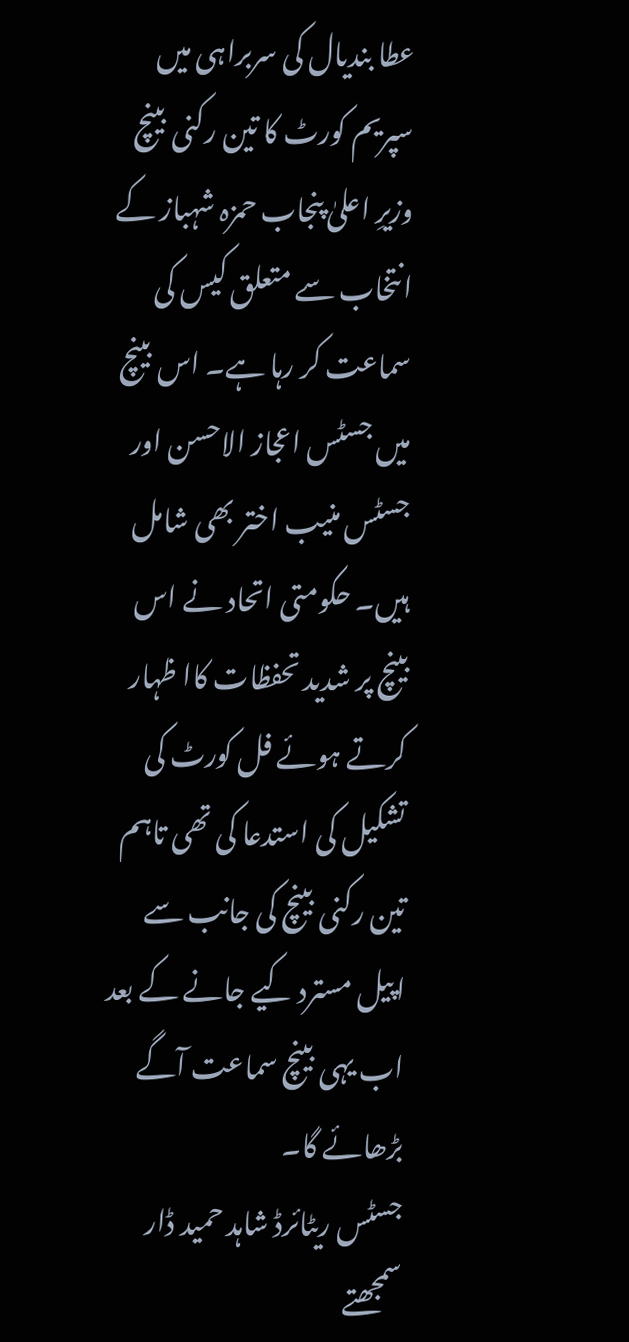عطا بندیال کی سربراہی میں سپریم کورٹ کا تین رکنی بینچ وزیرِ اعلیٰ پنجاب حمزہ شہباز کے انتخاب سے متعلق کیس کی سماعت کر رہا ہے۔ اس بینچ میں جسٹس اعجاز الاحسن اور جسٹس منیب اختر بھی شامل ہیں۔ حکومتی اتحاد نے اس بینچ پر شدید تحفظات کاا ظہار کرتے ہوئے فل کورٹ کی تشکیل کی استدعا کی تھی تاہم تین رکنی بینچ کی جانب سے اپیل مسترد کیے جانے کے بعد اب یہی بینچ سماعت آگے بڑھائے گا۔
جسٹس ریٹائرڈ شاہد حمید ڈار سمجھتے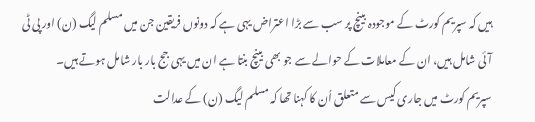ہیں کہ سپریم کورٹ کے موجودہ بینچ پر سب سے بڑا اعتراض یہی ہے کہ دونوں فریقین جن میں مسلم لیگ (ن) اور پی ٹی آئی شامل ہیں، ان کے معاملات کے حوالے سے جو بھی بینچ بنتا ہے ان میں یہی جج بار بار شامل ہوتے ہیں۔
سپریم کورٹ میں جاری کیس سے متعلق اُن کا کہنا تھا کہ مسلم لیگ (ن) کے عدالت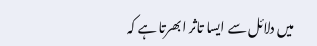میں دلائل سے ایسا تاثر ابھرتا ہے کہ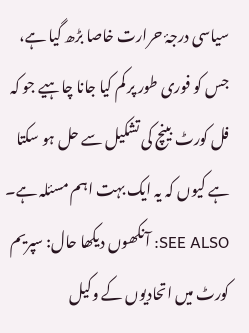سیاسی درجۂ حرارت خاصا بڑھ گیا ہے، جس کو فوری طور پر کم کیا جانا چاہیے جو کہ فل کورٹ بینچ کی تشکیل سے حل ہو سکتا ہے کیوں کہ یہ ایک بہت اہم مسئلہ ہے۔
SEE ALSO: آنکھوں دیکھا حال: سپریم کورٹ میں اتحادیوں کے وکیل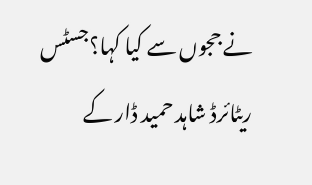نے ججوں سے کیا کہا؟جسٹس ریٹائرڈ شاہد حمید ڈار کے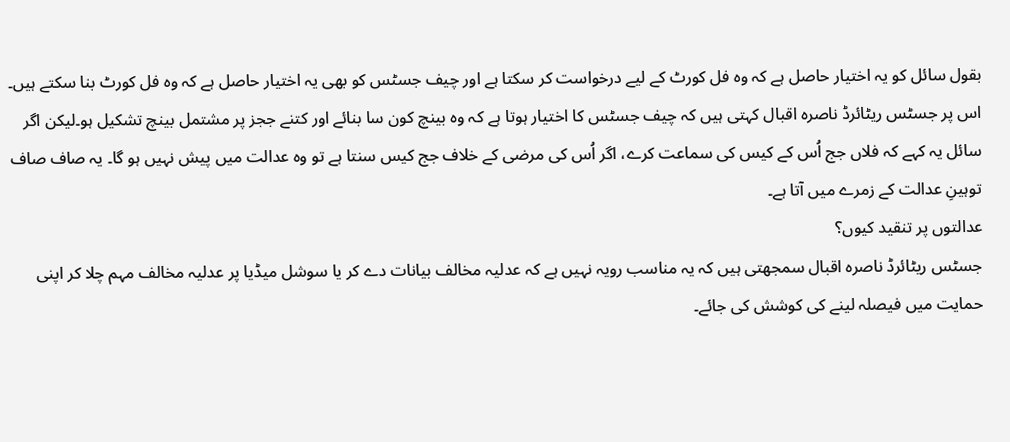بقول سائل کو یہ اختیار حاصل ہے کہ وہ فل کورٹ کے لیے درخواست کر سکتا ہے اور چیف جسٹس کو بھی یہ اختیار حاصل ہے کہ وہ فل کورٹ بنا سکتے ہیں۔
اس پر جسٹس ریٹائرڈ ناصرہ اقبال کہتی ہیں کہ چیف جسٹس کا اختیار ہوتا ہے کہ وہ بینچ کون سا بنائے اور کتنے ججز پر مشتمل بینچ تشکیل ہو۔لیکن اگر سائل یہ کہے کہ فلاں جج اُس کے کیس کی سماعت کرے، اگر اُس کی مرضی کے خلاف جج کیس سنتا ہے تو وہ عدالت میں پیش نہیں ہو گا۔ یہ صاف صاف توہینِ عدالت کے زمرے میں آتا ہے۔
عدالتوں پر تنقید کیوں؟
جسٹس ریٹائرڈ ناصرہ اقبال سمجھتی ہیں کہ یہ مناسب رویہ نہیں ہے کہ عدلیہ مخالف بیانات دے کر یا سوشل میڈیا پر عدلیہ مخالف مہم چلا کر اپنی حمایت میں فیصلہ لینے کی کوشش کی جائے۔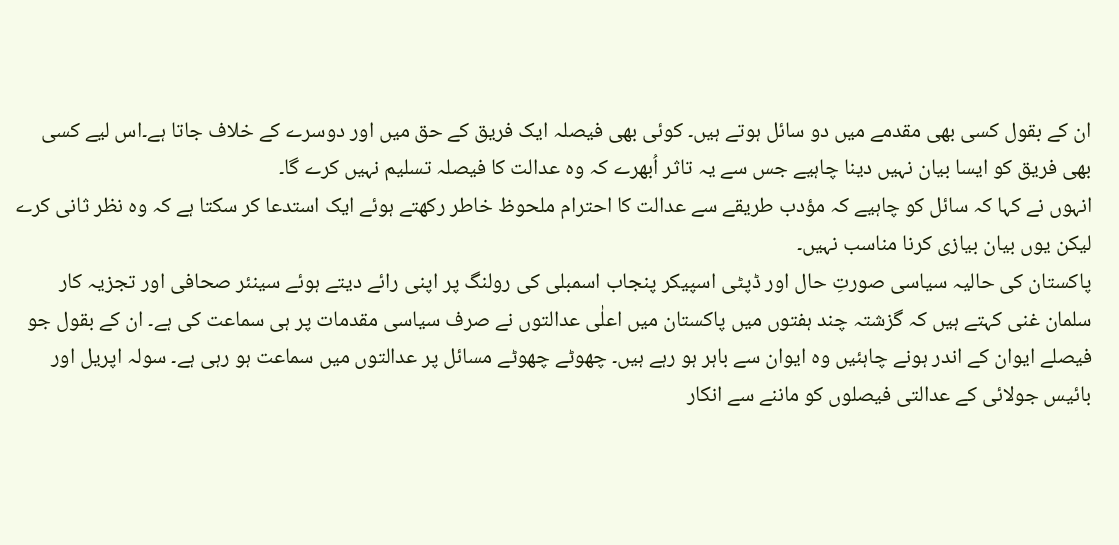ان کے بقول کسی بھی مقدمے میں دو سائل ہوتے ہیں۔ کوئی بھی فیصلہ ایک فریق کے حق میں اور دوسرے کے خلاف جاتا ہے۔اس لیے کسی بھی فریق کو ایسا بیان نہیں دینا چاہیے جس سے یہ تاثر اُبھرے کہ وہ عدالت کا فیصلہ تسلیم نہیں کرے گا۔
انہوں نے کہا کہ سائل کو چاہیے کہ مؤدب طریقے سے عدالت کا احترام ملحوظ خاطر رکھتے ہوئے ایک استدعا کر سکتا ہے کہ وہ نظر ثانی کرے لیکن یوں بیان بیازی کرنا مناسب نہیں۔
پاکستان کی حالیہ سیاسی صورتِ حال اور ڈپٹی اسپیکر پنجاب اسمبلی کی رولنگ پر اپنی رائے دیتے ہوئے سینئر صحافی اور تجزیہ کار سلمان غنی کہتے ہیں کہ گزشتہ چند ہفتوں میں پاکستان میں اعلٰی عدالتوں نے صرف سیاسی مقدمات پر ہی سماعت کی ہے۔ ان کے بقول جو فیصلے ایوان کے اندر ہونے چاہئیں وہ ایوان سے باہر ہو رہے ہیں۔ چھوٹے چھوٹے مسائل پر عدالتوں میں سماعت ہو رہی ہے۔ سولہ اپریل اور بائیس جولائی کے عدالتی فیصلوں کو ماننے سے انکار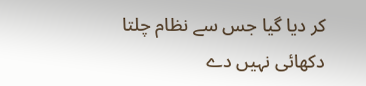کر دیا گیا جس سے نظام چلتا دکھائی نہیں دے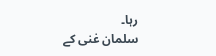رہا۔
سلمان غنی کے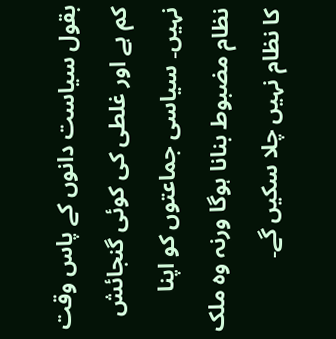بقول سیاست دانوں کے پاس وقت کم ہے اور غلطی کی کوئی گنجائش نہیں۔ سیاسی جماعتوں کو اپنا نظام مضبوط بنانا ہوگا ورنہ وہ ملک کا نظام نہیں چلا سکیں گے۔